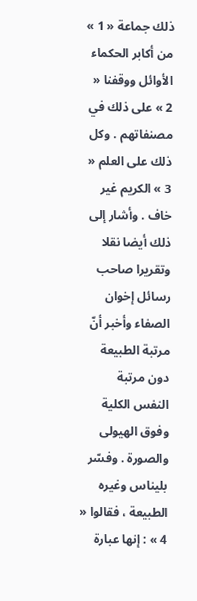ذلك جماعة « 1 » من أكابر الحكماء الأوائل ووقفنا « 2 » على ذلك في مصنفاتهم . وكل ذلك على العلم « 3 » الكريم غير خاف . وأشار إلى ذلك أيضا نقلا وتقريرا صاحب رسائل إخوان الصفاء وأخبر أنّ مرتبة الطبيعة دون مرتبة النفس الكلية وفوق الهيولى والصورة . وفسّر بليناس وغيره الطبيعة ، فقالوا « 4 » : إنها عبارة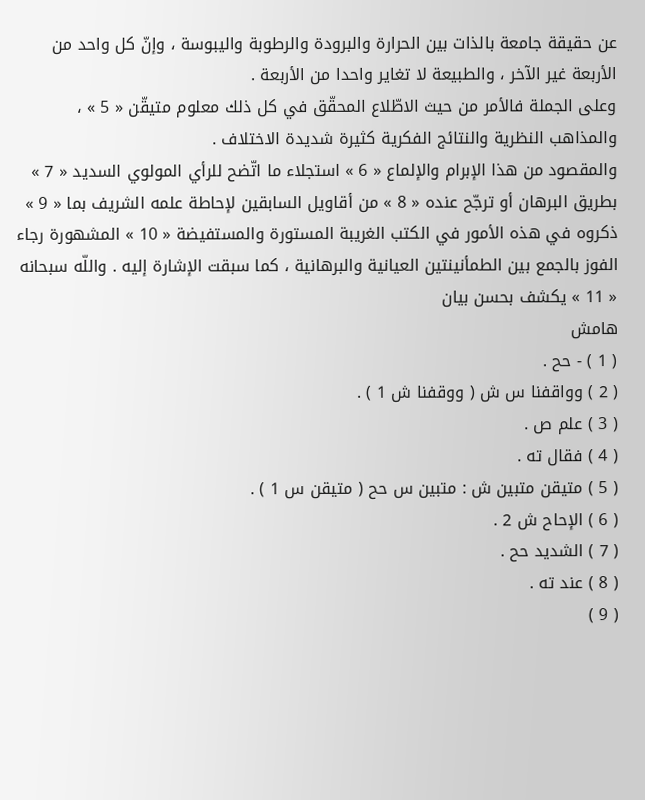عن حقيقة جامعة بالذات بين الحرارة والبرودة والرطوبة واليبوسة ، وإنّ كل واحد من الأربعة غير الآخر ، والطبيعة لا تغاير واحدا من الأربعة .
وعلى الجملة فالأمر من حيث الاطّلاع المحقّق في كل ذلك معلوم متيقّن « 5 » ، والمذاهب النظرية والنتائج الفكرية كثيرة شديدة الاختلاف .
والمقصود من هذا الإبرام والإلماع « 6 » استجلاء ما اتّضح للرأي المولوي السديد « 7 » بطريق البرهان أو ترجّح عنده « 8 » من أقاويل السابقين لإحاطة علمه الشريف بما « 9 » ذكروه في هذه الأمور في الكتب الغريبة المستورة والمستفيضة « 10 » المشهورة رجاء الفوز بالجمع بين الطمأنينتين العيانية والبرهانية ، كما سبقت الإشارة إليه . واللّه سبحانه « 11 » يكشف بحسن بيان
هامش
( 1 ) - حح .
( 2 ) وواقفنا س ش ( ووقفنا ش 1 ) .
( 3 ) علم ص .
( 4 ) فقال ته .
( 5 ) متيقن متبين ش : متبين س حح ( متيقن س 1 ) .
( 6 ) الإحاح ش 2 .
( 7 ) الشديد حح .
( 8 ) عند ته .
( 9 )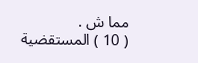مما ش .
( 10 ) المستقضية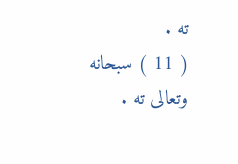ته .
( 11 ) سبحانه وتعالى ته .